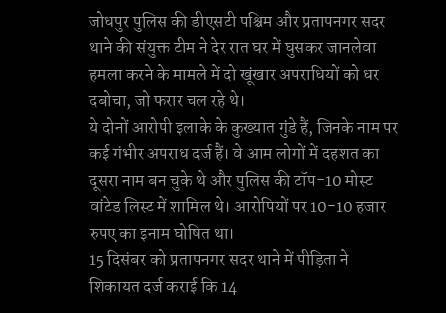जोधपुर पुलिस की डीएसटी पश्चिम और प्रतापनगर सदर थाने की संयुक्त टीम ने देर रात घर में घुसकर जानलेवा हमला करने के मामले में दो खूंखार अपराधियों को धर दबोचा, जो फरार चल रहे थे।
ये दोनों आरोपी इलाके के कुख्यात गुंडे हैं, जिनके नाम पर कई गंभीर अपराध दर्ज हैं। वे आम लोगों में दहशत का दूसरा नाम बन चुके थे और पुलिस की टॉप-10 मोस्ट वांटेड लिस्ट में शामिल थे। आरोपियों पर 10-10 हजार रुपए का इनाम घोषित था।
15 दिसंबर को प्रतापनगर सदर थाने में पीड़िता ने शिकायत दर्ज कराई कि 14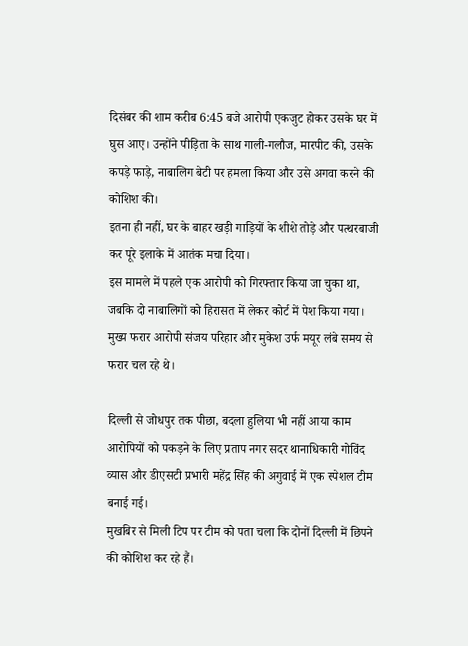दिसंबर की शाम करीब 6:45 बजे आरोपी एकजुट होकर उसके घर में घुस आए। उन्होंने पीड़िता के साथ गाली-गलौज, मारपीट की, उसके कपड़े फाड़े, नाबालिग बेटी पर हमला किया और उसे अगवा करने की कोशिश की।
इतना ही नहीं, घर के बाहर खड़ी गाड़ियों के शीशे तोड़े और पत्थरबाजी कर पूरे इलाके में आतंक मचा दिया।
इस मामले में पहले एक आरोपी को गिरफ्तार किया जा चुका था, जबकि दो नाबालिगों को हिरासत में लेकर कोर्ट में पेश किया गया। मुख्य फरार आरोपी संजय परिहार और मुकेश उर्फ मयूर लंबे समय से फरार चल रहे थे।

दिल्ली से जोधपुर तक पीछा, बदला हुलिया भी नहीं आया काम
आरोपियों को पकड़ने के लिए प्रताप नगर सदर थानाधिकारी गोविंद व्यास और डीएसटी प्रभारी महेंद्र सिंह की अगुवाई में एक स्पेशल टीम बनाई गई।
मुखबिर से मिली टिप पर टीम को पता चला कि दोनों दिल्ली में छिपने की कोशिश कर रहे हैं।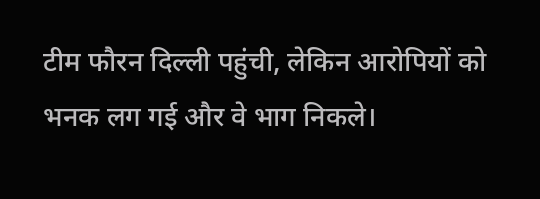टीम फौरन दिल्ली पहुंची, लेकिन आरोपियों को भनक लग गई और वे भाग निकले।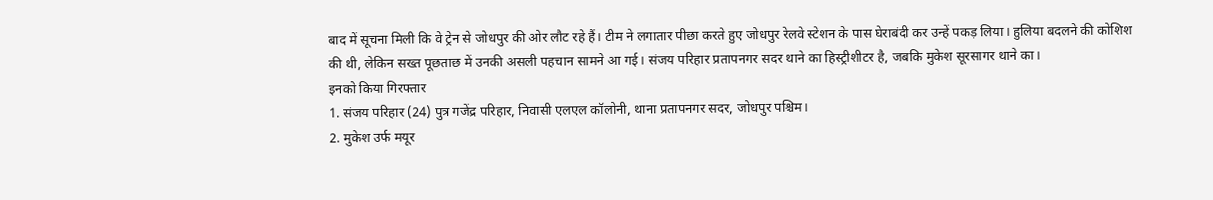बाद में सूचना मिली कि वे ट्रेन से जोधपुर की ओर लौट रहे हैं। टीम ने लगातार पीछा करते हुए जोधपुर रेलवे स्टेशन के पास घेराबंदी कर उन्हें पकड़ लिया। हुलिया बदलने की कोशिश की थी, लेकिन सख्त पूछताछ में उनकी असली पहचान सामने आ गई। संजय परिहार प्रतापनगर सदर थाने का हिस्ट्रीशीटर है, जबकि मुकेश सूरसागर थाने का।
इनको किया गिरफ्तार
1. संजय परिहार (24) पुत्र गजेंद्र परिहार, निवासी एलएल कॉलोनी, थाना प्रतापनगर सदर, जोधपुर पश्चिम।
2. मुकेश उर्फ मयूर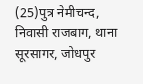(25)पुत्र नेमीचन्द, निवासी राजबाग, थाना सूरसागर, जोधपुर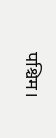पश्चिम।